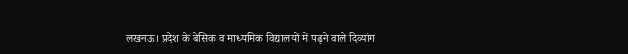लखनऊ। प्रदेश के बेसिक व माध्यमिक विद्यालयों में पढ़ने वाले दिव्यांग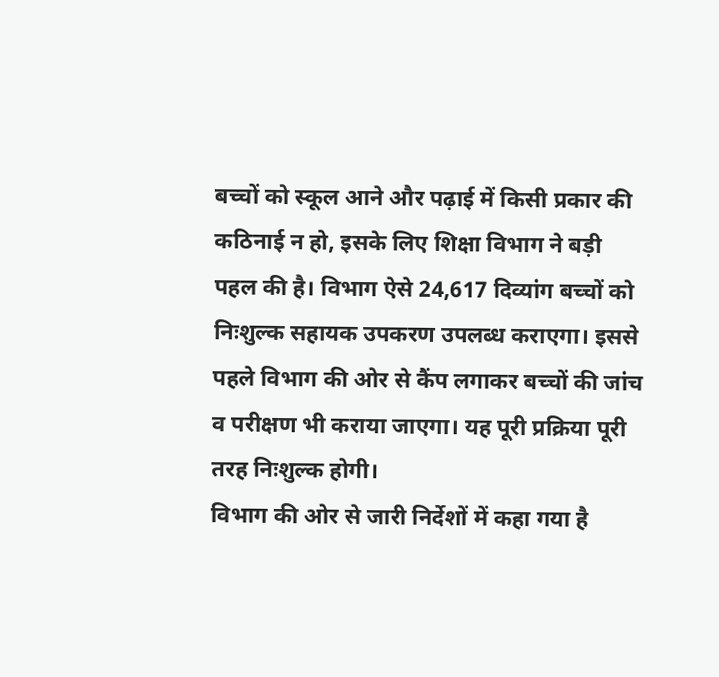बच्चों को स्कूल आने और पढ़ाई में किसी प्रकार की कठिनाई न हो, इसके लिए शिक्षा विभाग ने बड़ी पहल की है। विभाग ऐसे 24,617 दिव्यांग बच्चों को निःशुल्क सहायक उपकरण उपलब्ध कराएगा। इससे पहले विभाग की ओर से कैंप लगाकर बच्चों की जांच व परीक्षण भी कराया जाएगा। यह पूरी प्रक्रिया पूरी तरह निःशुल्क होगी।
विभाग की ओर से जारी निर्देशों में कहा गया है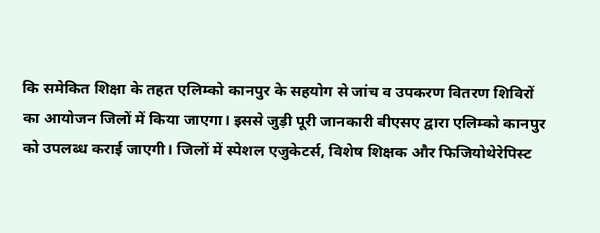कि समेकित शिक्षा के तहत एलिम्को कानपुर के सहयोग से जांच व उपकरण वितरण शिविरों का आयोजन जिलों में किया जाएगा। इससे जुड़ी पूरी जानकारी बीएसए द्वारा एलिम्को कानपुर को उपलब्ध कराई जाएगी। जिलों में स्पेशल एजुकेटर्स, विशेष शिक्षक और फिजियोथेरेपिस्ट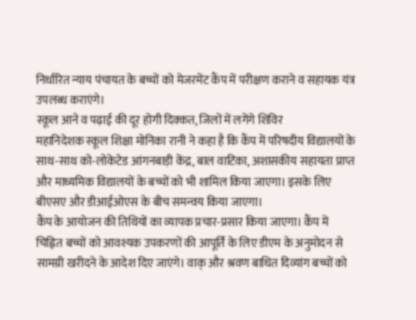निर्धारित न्याय पंचायत के बच्चों को मेजरमेंट कैंप में परीक्षण कराने व सहायक यंत्र उपलब्ध कराएंगे।
स्कूल आने व पढ़ाई की दूर होगी दिक्कत, जिलों में लगेंगे शिविर
महानिदेशक स्कूल शिक्षा मोनिका रानी ने कहा है कि कैंप में परिषदीय विद्यालयों के साथ-साथ को-लोकेटेड आंगनबाड़ी केंद्र, बाल वाटिका, अशासकीय सहायता प्राप्त और माध्यमिक विद्यालयों के बच्चों को भी शामिल किया जाएगा। इसके लिए बीएसए और डीआईओएस के बीच समन्वय किया जाएगा।
कैंप के आयोजन की तिथियों का व्यापक प्रचार-प्रसार किया जाएगा। कैंप में चिह्नित बच्चों को आवश्यक उपकरणों की आपूर्ति के लिए डीएम के अनुमोदन से सामग्री खरीदने के आदेश दिए जाएंगे। वाक् और श्रवण बाधित दिव्यांग बच्चों को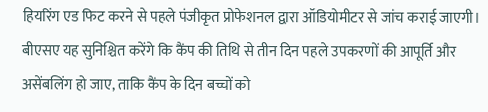हियरिंग एड फिट करने से पहले पंजीकृत प्रोफेशनल द्वारा ऑडियोमीटर से जांच कराई जाएगी।
बीएसए यह सुनिश्चित करेंगे कि कैंप की तिथि से तीन दिन पहले उपकरणों की आपूर्ति और असेंबलिंग हो जाए, ताकि कैंप के दिन बच्चों को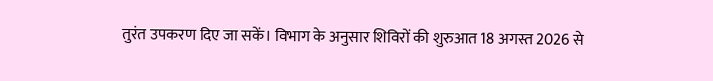तुरंत उपकरण दिए जा सकें। विभाग के अनुसार शिविरों की शुरुआत 18 अगस्त 2026 से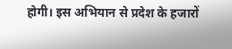होगी। इस अभियान से प्रदेश के हजारों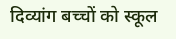दिव्यांग बच्चों को स्कूल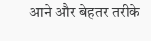आने और बेहतर तरीके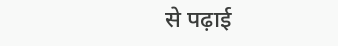से पढ़ाई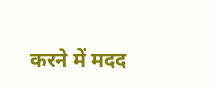करने में मदद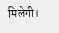मिलेगी।